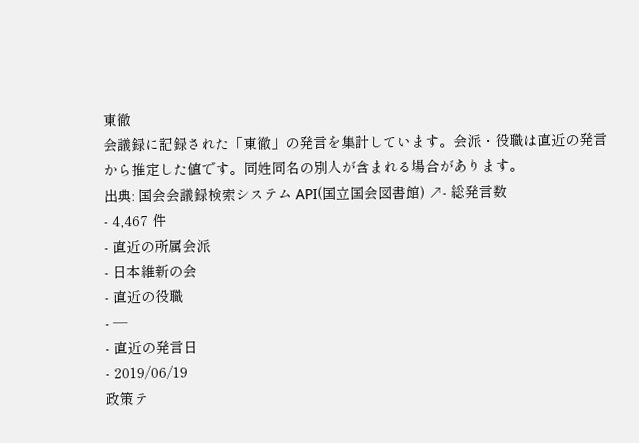東徹
会議録に記録された「東徹」の発言を集計しています。会派・役職は直近の発言から推定した値です。同姓同名の別人が含まれる場合があります。
出典: 国会会議録検索システム API(国立国会図書館) ↗- 総発言数
- 4,467 件
- 直近の所属会派
- 日本維新の会
- 直近の役職
- —
- 直近の発言日
- 2019/06/19
政策テ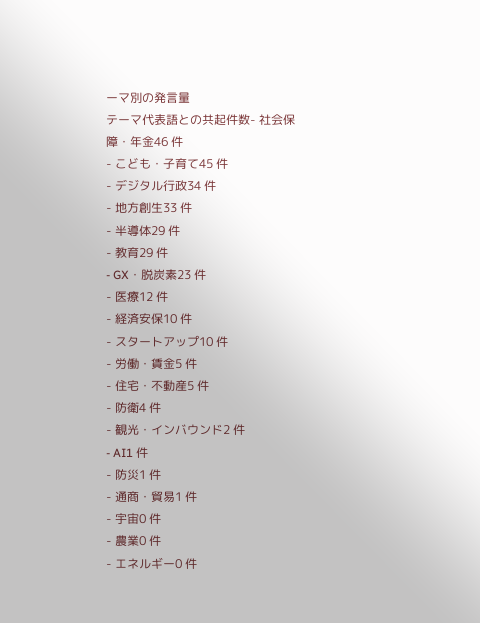ーマ別の発言量
テーマ代表語との共起件数- 社会保障・年金46 件
- こども・子育て45 件
- デジタル行政34 件
- 地方創生33 件
- 半導体29 件
- 教育29 件
- GX・脱炭素23 件
- 医療12 件
- 経済安保10 件
- スタートアップ10 件
- 労働・賃金5 件
- 住宅・不動産5 件
- 防衛4 件
- 観光・インバウンド2 件
- AI1 件
- 防災1 件
- 通商・貿易1 件
- 宇宙0 件
- 農業0 件
- エネルギー0 件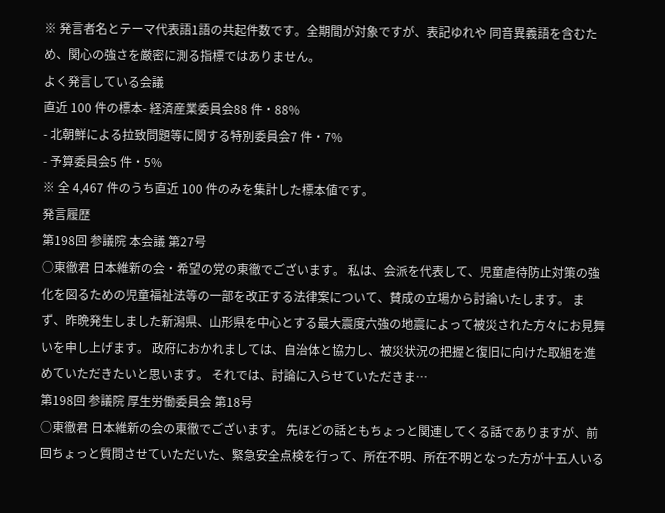※ 発言者名とテーマ代表語1語の共起件数です。全期間が対象ですが、表記ゆれや 同音異義語を含むため、関心の強さを厳密に測る指標ではありません。
よく発言している会議
直近 100 件の標本- 経済産業委員会88 件・88%
- 北朝鮮による拉致問題等に関する特別委員会7 件・7%
- 予算委員会5 件・5%
※ 全 4,467 件のうち直近 100 件のみを集計した標本値です。
発言履歴
第198回 参議院 本会議 第27号
○東徹君 日本維新の会・希望の党の東徹でございます。 私は、会派を代表して、児童虐待防止対策の強化を図るための児童福祉法等の一部を改正する法律案について、賛成の立場から討論いたします。 まず、昨晩発生しました新潟県、山形県を中心とする最大震度六強の地震によって被災された方々にお見舞いを申し上げます。 政府におかれましては、自治体と協力し、被災状況の把握と復旧に向けた取組を進めていただきたいと思います。 それでは、討論に入らせていただきま…
第198回 参議院 厚生労働委員会 第18号
○東徹君 日本維新の会の東徹でございます。 先ほどの話ともちょっと関連してくる話でありますが、前回ちょっと質問させていただいた、緊急安全点検を行って、所在不明、所在不明となった方が十五人いる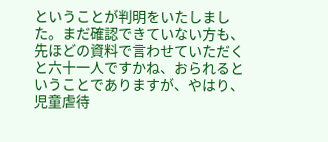ということが判明をいたしました。まだ確認できていない方も、先ほどの資料で言わせていただくと六十一人ですかね、おられるということでありますが、やはり、児童虐待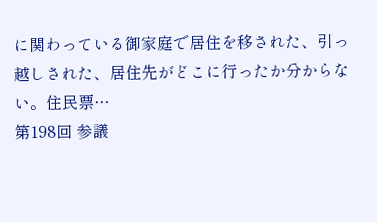に関わっている御家庭で居住を移された、引っ越しされた、居住先がどこに行ったか分からない。住民票…
第198回 参議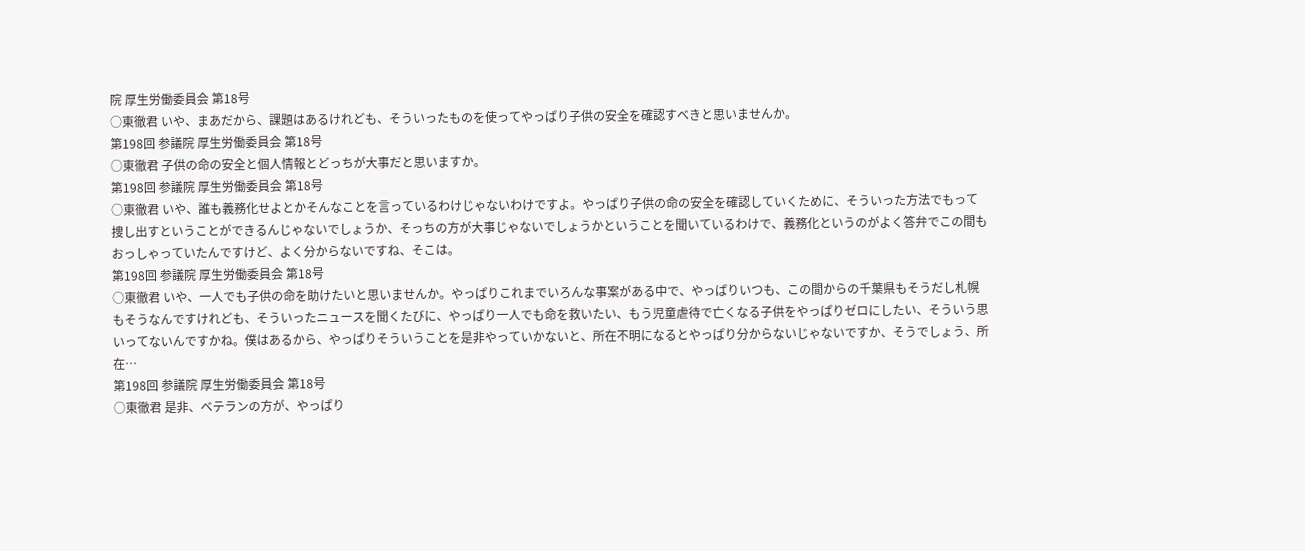院 厚生労働委員会 第18号
○東徹君 いや、まあだから、課題はあるけれども、そういったものを使ってやっぱり子供の安全を確認すべきと思いませんか。
第198回 参議院 厚生労働委員会 第18号
○東徹君 子供の命の安全と個人情報とどっちが大事だと思いますか。
第198回 参議院 厚生労働委員会 第18号
○東徹君 いや、誰も義務化せよとかそんなことを言っているわけじゃないわけですよ。やっぱり子供の命の安全を確認していくために、そういった方法でもって捜し出すということができるんじゃないでしょうか、そっちの方が大事じゃないでしょうかということを聞いているわけで、義務化というのがよく答弁でこの間もおっしゃっていたんですけど、よく分からないですね、そこは。
第198回 参議院 厚生労働委員会 第18号
○東徹君 いや、一人でも子供の命を助けたいと思いませんか。やっぱりこれまでいろんな事案がある中で、やっぱりいつも、この間からの千葉県もそうだし札幌もそうなんですけれども、そういったニュースを聞くたびに、やっぱり一人でも命を救いたい、もう児童虐待で亡くなる子供をやっぱりゼロにしたい、そういう思いってないんですかね。僕はあるから、やっぱりそういうことを是非やっていかないと、所在不明になるとやっぱり分からないじゃないですか、そうでしょう、所在…
第198回 参議院 厚生労働委員会 第18号
○東徹君 是非、ベテランの方が、やっぱり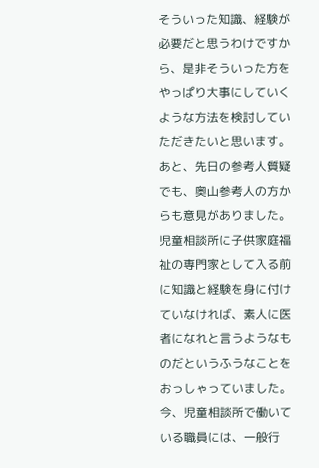そういった知識、経験が必要だと思うわけですから、是非そういった方をやっぱり大事にしていくような方法を検討していただきたいと思います。 あと、先日の参考人質疑でも、奥山参考人の方からも意見がありました。児童相談所に子供家庭福祉の専門家として入る前に知識と経験を身に付けていなければ、素人に医者になれと言うようなものだというふうなことをおっしゃっていました。 今、児童相談所で働いている職員には、一般行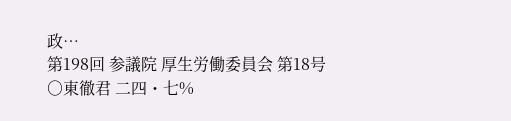政…
第198回 参議院 厚生労働委員会 第18号
○東徹君 二四・七%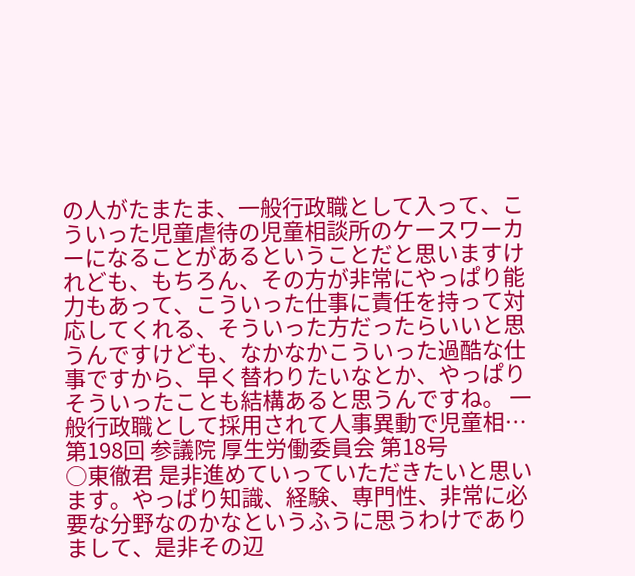の人がたまたま、一般行政職として入って、こういった児童虐待の児童相談所のケースワーカーになることがあるということだと思いますけれども、もちろん、その方が非常にやっぱり能力もあって、こういった仕事に責任を持って対応してくれる、そういった方だったらいいと思うんですけども、なかなかこういった過酷な仕事ですから、早く替わりたいなとか、やっぱりそういったことも結構あると思うんですね。 一般行政職として採用されて人事異動で児童相…
第198回 参議院 厚生労働委員会 第18号
○東徹君 是非進めていっていただきたいと思います。やっぱり知識、経験、専門性、非常に必要な分野なのかなというふうに思うわけでありまして、是非その辺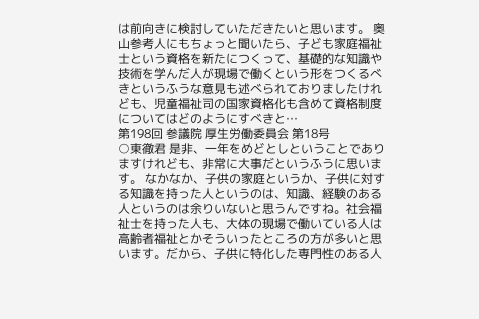は前向きに検討していただきたいと思います。 奥山参考人にもちょっと聞いたら、子ども家庭福祉士という資格を新たにつくって、基礎的な知識や技術を学んだ人が現場で働くという形をつくるべきというふうな意見も述べられておりましたけれども、児童福祉司の国家資格化も含めて資格制度についてはどのようにすべきと…
第198回 参議院 厚生労働委員会 第18号
○東徹君 是非、一年をめどとしということでありますけれども、非常に大事だというふうに思います。 なかなか、子供の家庭というか、子供に対する知識を持った人というのは、知識、経験のある人というのは余りいないと思うんですね。社会福祉士を持った人も、大体の現場で働いている人は高齢者福祉とかそういったところの方が多いと思います。だから、子供に特化した専門性のある人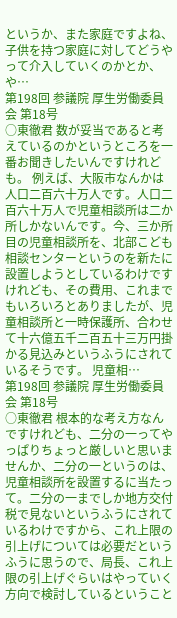というか、また家庭ですよね、子供を持つ家庭に対してどうやって介入していくのかとか、や…
第198回 参議院 厚生労働委員会 第18号
○東徹君 数が妥当であると考えているのかというところを一番お聞きしたいんですけれども。 例えば、大阪市なんかは人口二百六十万人です。人口二百六十万人で児童相談所は二か所しかないんです。今、三か所目の児童相談所を、北部こども相談センターというのを新たに設置しようとしているわけですけれども、その費用、これまでもいろいろとありましたが、児童相談所と一時保護所、合わせて十六億五千二百五十三万円掛かる見込みというふうにされているそうです。 児童相…
第198回 参議院 厚生労働委員会 第18号
○東徹君 根本的な考え方なんですけれども、二分の一ってやっぱりちょっと厳しいと思いませんか、二分の一というのは、児童相談所を設置するに当たって。二分の一までしか地方交付税で見ないというふうにされているわけですから、これ上限の引上げについては必要だというふうに思うので、局長、これ上限の引上げぐらいはやっていく方向で検討しているということ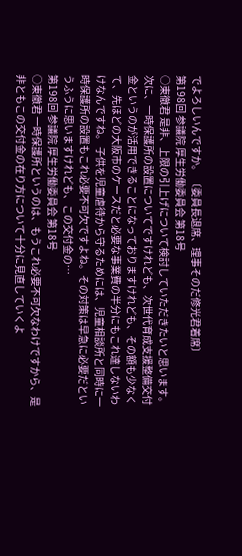でよろしいんですか。 〔委員長退席、理事そのだ修光君着席〕
第198回 参議院 厚生労働委員会 第18号
○東徹君 是非、上限の引上げについて検討していただきたいと思います。 次に、一時保護所の設置についてですけれども、次世代育成支援整備交付金というのが活用できることになっておりますけれども、その額も少なくて、先ほどの大阪市のケースだと必要な事業費の半分にもこれ達しないわけなんですね。 子供を児童虐待から守るためには、児童相談所と同時に一時保護所の設置もこれ必要不可欠ですよね。その対策は早急に必要だというふうに思いますけれども、この交付金の…
第198回 参議院 厚生労働委員会 第18号
○東徹君 一時保護所というのは、もうこれ必要不可欠なわけですから、是非ともこの交付金の在り方について十分に見直していくよ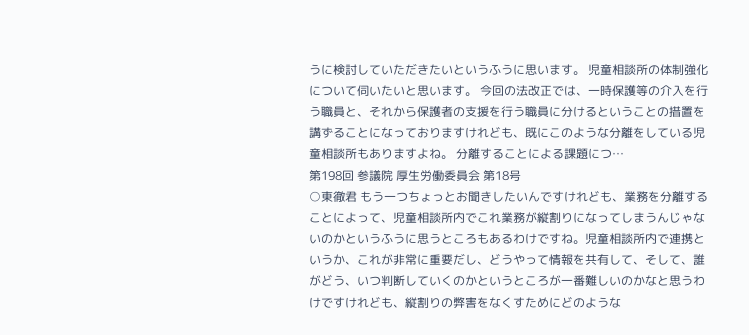うに検討していただきたいというふうに思います。 児童相談所の体制強化について伺いたいと思います。 今回の法改正では、一時保護等の介入を行う職員と、それから保護者の支援を行う職員に分けるということの措置を講ずることになっておりますけれども、既にこのような分離をしている児童相談所もありますよね。 分離することによる課題につ…
第198回 参議院 厚生労働委員会 第18号
○東徹君 もう一つちょっとお聞きしたいんですけれども、業務を分離することによって、児童相談所内でこれ業務が縦割りになってしまうんじゃないのかというふうに思うところもあるわけですね。児童相談所内で連携というか、これが非常に重要だし、どうやって情報を共有して、そして、誰がどう、いつ判断していくのかというところが一番難しいのかなと思うわけですけれども、縦割りの弊害をなくすためにどのような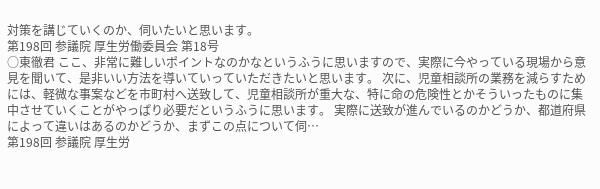対策を講じていくのか、伺いたいと思います。
第198回 参議院 厚生労働委員会 第18号
○東徹君 ここ、非常に難しいポイントなのかなというふうに思いますので、実際に今やっている現場から意見を聞いて、是非いい方法を導いていっていただきたいと思います。 次に、児童相談所の業務を減らすためには、軽微な事案などを市町村へ送致して、児童相談所が重大な、特に命の危険性とかそういったものに集中させていくことがやっぱり必要だというふうに思います。 実際に送致が進んでいるのかどうか、都道府県によって違いはあるのかどうか、まずこの点について伺…
第198回 参議院 厚生労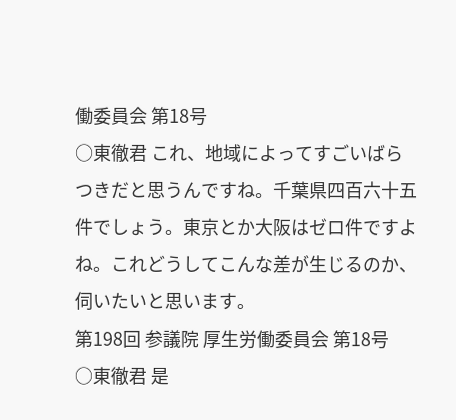働委員会 第18号
○東徹君 これ、地域によってすごいばらつきだと思うんですね。千葉県四百六十五件でしょう。東京とか大阪はゼロ件ですよね。これどうしてこんな差が生じるのか、伺いたいと思います。
第198回 参議院 厚生労働委員会 第18号
○東徹君 是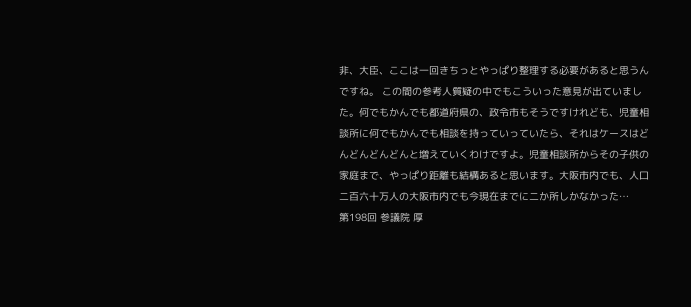非、大臣、ここは一回きちっとやっぱり整理する必要があると思うんですね。 この間の参考人質疑の中でもこういった意見が出ていました。何でもかんでも都道府県の、政令市もそうですけれども、児童相談所に何でもかんでも相談を持っていっていたら、それはケースはどんどんどんどんと増えていくわけですよ。児童相談所からその子供の家庭まで、やっぱり距離も結構あると思います。大阪市内でも、人口二百六十万人の大阪市内でも今現在までに二か所しかなかった…
第198回 参議院 厚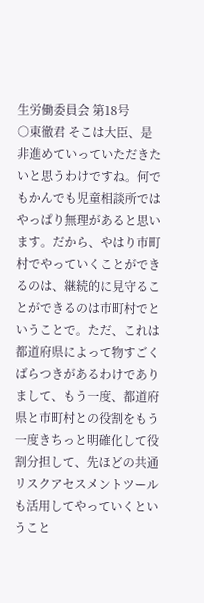生労働委員会 第18号
○東徹君 そこは大臣、是非進めていっていただきたいと思うわけですね。何でもかんでも児童相談所ではやっぱり無理があると思います。だから、やはり市町村でやっていくことができるのは、継続的に見守ることができるのは市町村でということで。ただ、これは都道府県によって物すごくばらつきがあるわけでありまして、もう一度、都道府県と市町村との役割をもう一度きちっと明確化して役割分担して、先ほどの共通リスクアセスメントツールも活用してやっていくということ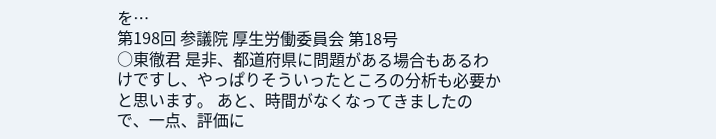を…
第198回 参議院 厚生労働委員会 第18号
○東徹君 是非、都道府県に問題がある場合もあるわけですし、やっぱりそういったところの分析も必要かと思います。 あと、時間がなくなってきましたので、一点、評価に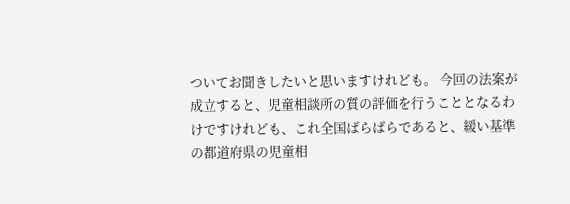ついてお聞きしたいと思いますけれども。 今回の法案が成立すると、児童相談所の質の評価を行うこととなるわけですけれども、これ全国ばらばらであると、緩い基準の都道府県の児童相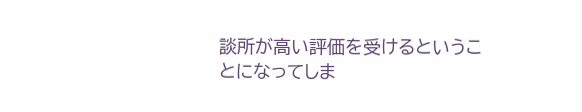談所が高い評価を受けるということになってしま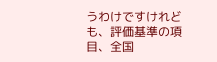うわけですけれども、評価基準の項目、全国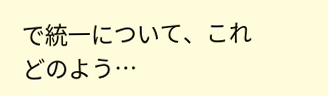で統一について、これどのよう…